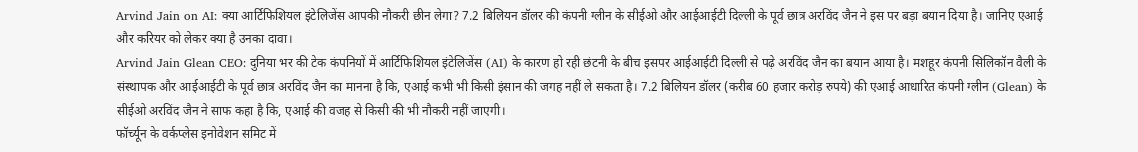Arvind Jain on AI: क्या आर्टिफिशियल इंटेलिजेंस आपकी नौकरी छीन लेगा? 7.2 बिलियन डॉलर की कंपनी ग्लीन के सीईओ और आईआईटी दिल्ली के पूर्व छात्र अरविंद जैन ने इस पर बड़ा बयान दिया है। जानिए एआई और करियर को लेकर क्या है उनका दावा।
Arvind Jain Glean CEO: दुनिया भर की टेक कंपनियों में आर्टिफिशियल इंटेलिजेंस (AI) के कारण हो रही छंटनी के बीच इसपर आईआईटी दिल्ली से पढ़े अरविंद जैन का बयान आया है। मशहूर कंपनी सिलिकॉन वैली के संस्थापक और आईआईटी के पूर्व छात्र अरविंद जैन का मानना है कि, एआई कभी भी किसी इंसान की जगह नहीं ले सकता है। 7.2 बिलियन डॉलर (करीब 60 हजार करोड़ रुपये) की एआई आधारित कंपनी ग्लीन (Glean) के सीईओ अरविंद जैन ने साफ कहा है कि, एआई की वजह से किसी की भी नौकरी नहीं जाएगी।
फॉर्च्यून के वर्कप्लेस इनोवेशन समिट में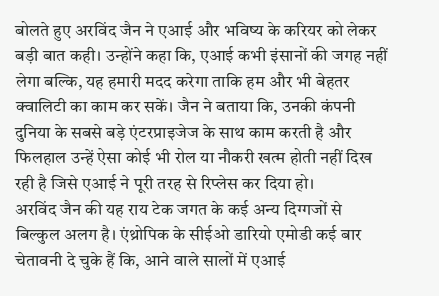बोलते हुए अरविंद जैन ने एआई और भविष्य के करियर को लेकर बड़ी बात कही। उन्होंने कहा कि, एआई कभी इंसानों की जगह नहीं लेगा बल्कि, यह हमारी मदद करेगा ताकि हम और भी बेहतर क्वालिटी का काम कर सकें। जैन ने बताया कि, उनकी कंपनी दुनिया के सबसे बड़े एंटरप्राइजेज के साथ काम करती है और फिलहाल उन्हें ऐसा कोई भी रोल या नौकरी खत्म होती नहीं दिख रही है जिसे एआई ने पूरी तरह से रिप्लेस कर दिया हो।
अरविंद जैन की यह राय टेक जगत के कई अन्य दिग्गजों से बिल्कुल अलग है। एंथ्रोपिक के सीईओ डारियो एमोडी कई बार चेतावनी दे चुके हैं कि, आने वाले सालों में एआई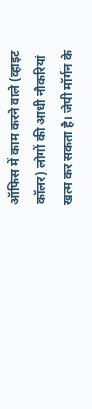ऑफिस में काम करने वाले (व्हाइट कॉलर) लोगों की आधी नौकरियां खत्म कर सकता है। जेपी मॉर्गन के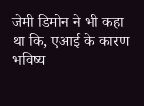जेमी डिमोन ने भी कहा था कि, एआई के कारण भविष्य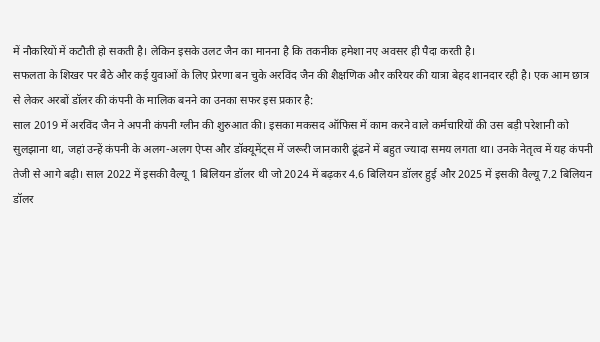में नौकरियों में कटौती हो सकती है। लेकिन इसके उलट जैन का मानना है कि तकनीक हमेशा नए अवसर ही पैदा करती है।
सफलता के शिखर पर बैठे और कई युवाओं के लिए प्रेरणा बन चुके अरविंद जैन की शैक्षणिक और करियर की यात्रा बेहद शानदार रही है। एक आम छात्र से लेकर अरबों डॉलर की कंपनी के मालिक बनने का उनका सफर इस प्रकार है:
साल 2019 में अरविंद जैन ने अपनी कंपनी ग्लीन की शुरुआत की। इसका मकसद ऑफिस में काम करने वाले कर्मचारियों की उस बड़ी परेशानी को सुलझाना था, जहां उन्हें कंपनी के अलग-अलग ऐप्स और डॉक्यूमेंट्स में जरूरी जानकारी ढूंढने में बहुत ज्यादा समय लगता था। उनके नेतृत्व में यह कंपनी तेजी से आगे बढ़ी। साल 2022 में इसकी वैल्यू 1 बिलियन डॉलर थी जो 2024 में बढ़कर 4.6 बिलियन डॉलर हुई और 2025 में इसकी वैल्यू 7.2 बिलियन डॉलर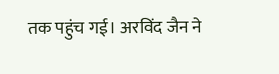तक पहुंच गई। अरविंद जैन ने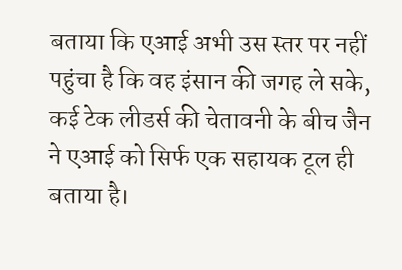बताया कि एआई अभी उस स्तर पर नहीं पहुंचा है कि वह इंसान की जगह ले सके, कई टेक लीडर्स की चेतावनी के बीच जैन ने एआई को सिर्फ एक सहायक टूल ही बताया है।